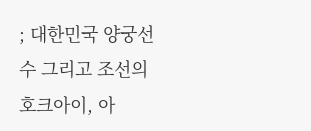; 대한민국 양궁선수 그리고 조선의 호크아이, 아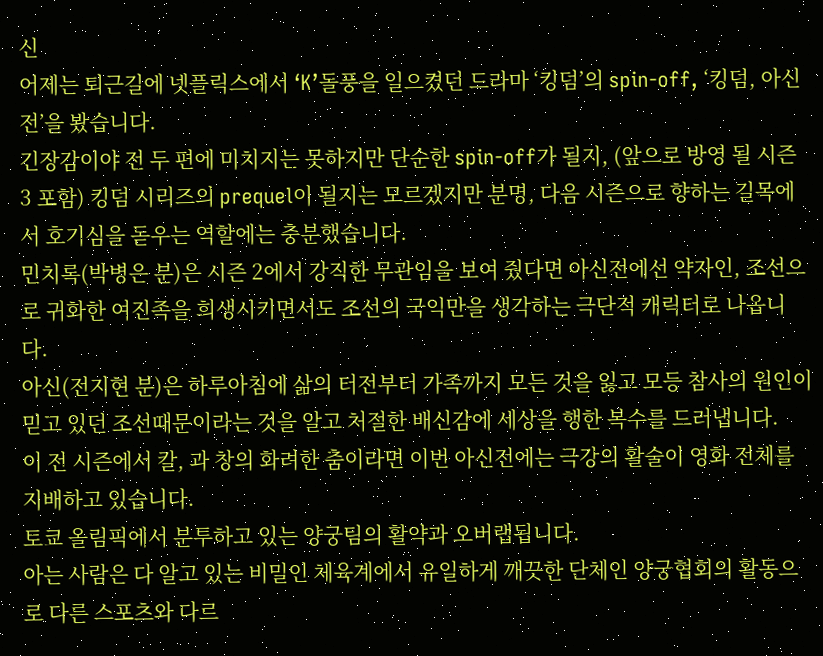신
어제는 퇴근길에 넷플릭스에서 ‘K’돌풍을 일으켰던 드라마 ‘킹덤’의 spin-off, ‘킹덤, 아신전’을 봤습니다.
긴장감이야 전 두 편에 미치지는 못하지만 단순한 spin-off가 될지, (앞으로 방영 될 시즌 3 포함) 킹덤 시리즈의 prequel이 될지는 모르겠지만 분명, 다음 시즌으로 향하는 길목에서 호기심을 돋우는 역할에는 충분했습니다.
민치록(박병은 분)은 시즌 2에서 강직한 무관임을 보여 줬다면 아신전에선 약자인, 조선으로 귀화한 여진족을 희생시키면서도 조선의 국익만을 생각하는 극단적 캐릭터로 나옵니다.
아신(전지현 분)은 하루아침에 삶의 터전부터 가족까지 모든 것을 잃고 모등 참사의 원인이 믿고 있던 조선때문이라는 것을 알고 처절한 배신감에 세상을 행한 복수를 드러냅니다.
이 전 시즌에서 칼, 과 창의 화려한 춤이라면 이번 아신전에는 극강의 활술이 영화 전체를 지배하고 있습니다.
토쿄 올림픽에서 분투하고 있는 양궁팀의 활약과 오버랩됩니다.
아는 사람은 다 알고 있는 비밀인 체육계에서 유일하게 깨끗한 단체인 양궁협회의 활동으로 다른 스포츠와 다르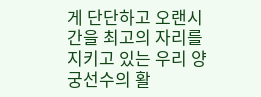게 단단하고 오랜시간을 최고의 자리를 지키고 있는 우리 양궁선수의 활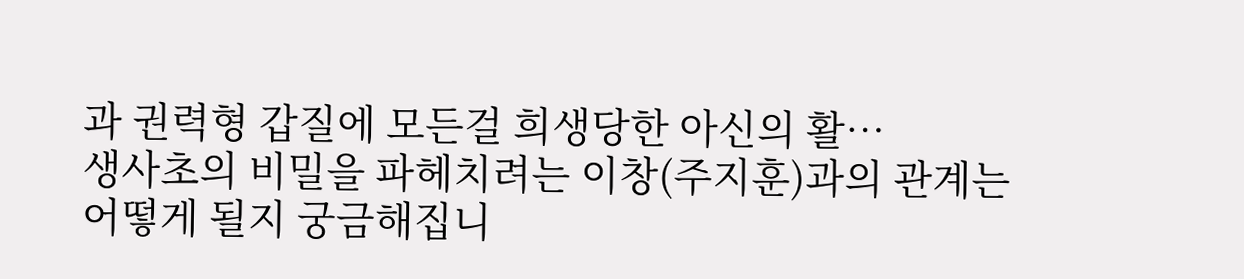과 권력형 갑질에 모든걸 희생당한 아신의 활…
생사초의 비밀을 파헤치려는 이창(주지훈)과의 관계는 어떻게 될지 궁금해집니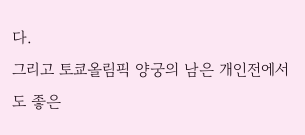다.
그리고 토쿄올림픽 양궁의 남은 개인전에서도 좋은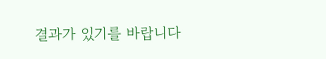결과가 있기를 바랍니다